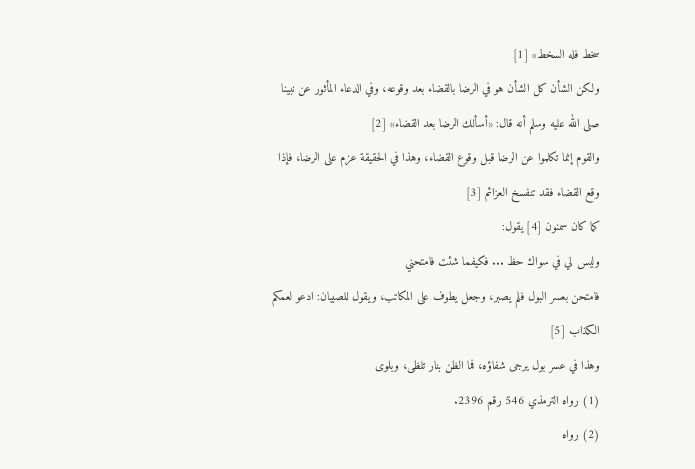سخط فله السخط» [1]
ولكن الشأن كل الشأن هو في الرضا بالقضاء بعد وقوعه، وفي الدعاء المأثور عن نبينا صلى الله عليه وسلم أنه قال: «أسألك الرضا بعد القضاء» [2]
والقوم إنما تكلموا عن الرضا قبل وقوع القضاء، وهذا في الحقيقة عزم على الرضا، فإذا وقع القضاء فقد تنفسخ العزائم [3]
كما كان سمنون [4] يقول:
وليس لي في سواك حظ ... فكيفما شئت فامتحني
فامتحن بعسر البول فلم يصبر، وجعل يطوف على المكاتب، ويقول للصبيان: ادعو لعمكم الكذاب [5]
وهذا في عسر بول يرجى شفاؤه، فما الظن بنار تلظى، وبلوى
(1) رواه الترمذي 546 رقم 2396.
(2) رواه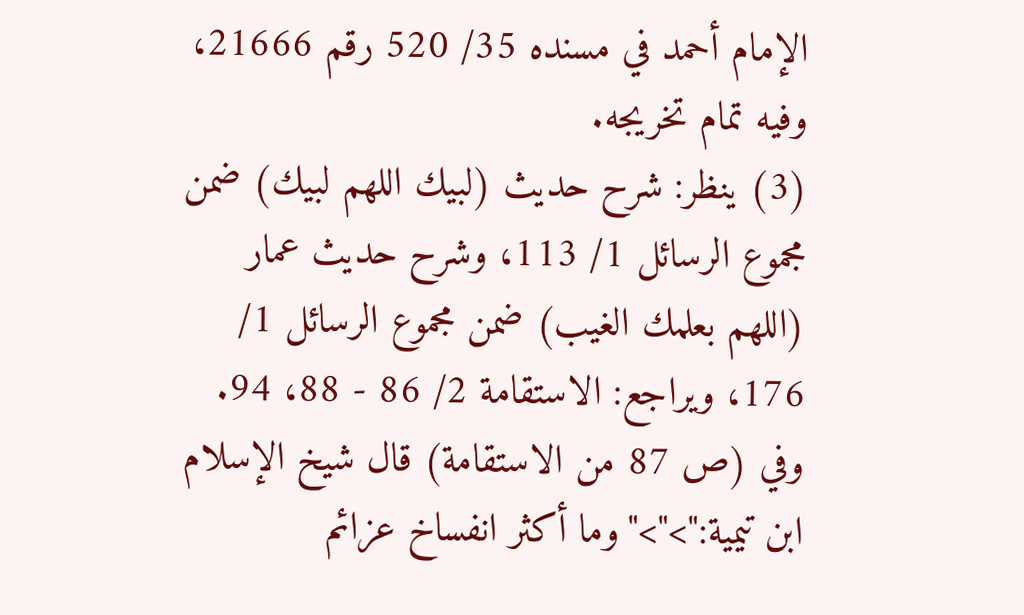الإمام أحمد في مسنده 35/ 520 رقم 21666، وفيه تمام تخريجه.
(3) ينظر: شرح حديث (لبيك اللهم لبيك) ضمن مجموع الرسائل 1/ 113، وشرح حديث عمار (اللهم بعلمك الغيب) ضمن مجموع الرسائل 1/ 176، ويراجع: الاستقامة 2/ 86 - 88، 94. وفي (ص 87 من الاستقامة) قال شيخ الإسلام ابن تيمية:">">"وما أكثر انفساخ عزائم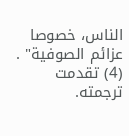الناس، خصوصا عزائم الصوفية" .
(4) تقدمت ترجمته.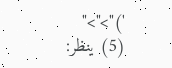')">">"
(5) ينظر: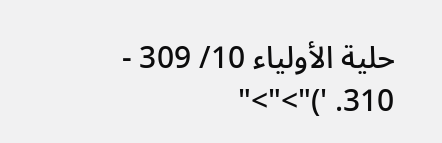حلية الأولياء 10/ 309 - 310. ')">">"